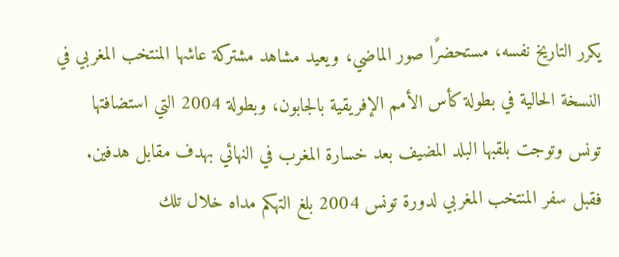يكرر التاريخ نفسه، مستحضرًا صور الماضي، ويعيد مشاهد مشتركة عاشها المنتخب المغربي في النسخة الحالية في بطولة كأس الأمم الإفريقية بالجابون، وبطولة 2004 التي استضافتها تونس وتوجت بلقبها البلد المضيف بعد خسارة المغرب في النهائي بهدف مقابل هدفين.
فقبل سفر المنتخب المغربي لدورة تونس 2004 بلغ التهكم مداه خلال تلك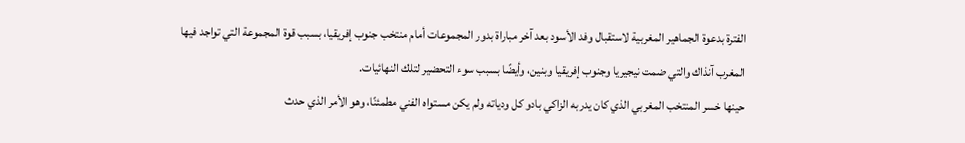الفترة بدعوة الجماهير المغربية لاستقبال وفد الأسود بعد آخر مباراة بدور المجموعات أمام منتخب جنوب إفريقيا، بسبب قوة المجموعة التي تواجد فيها المغرب آنذاك والتي ضمت نيجيريا وجنوب إفريقيا وبنين، وأيضًا بسبب سوء التحضير لتلك النهائيات.
حينها خسر المنتخب المغربي الذي كان يدربه الزاكي بادو كل ودياته ولم يكن مستواه الفني مطمئنًا، وهو الأمر الذي حدث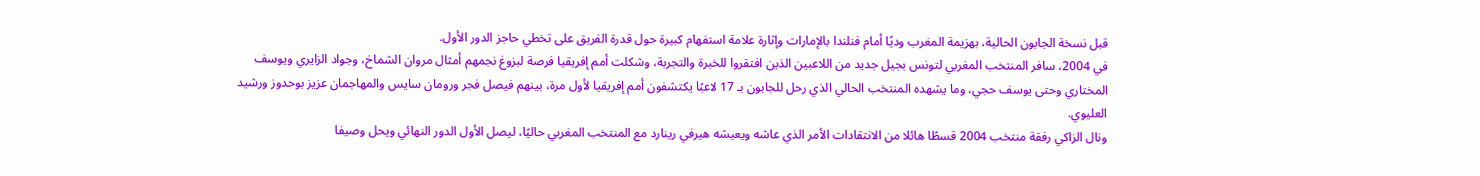قبل نسخة الجابون الحالية، بهزيمة المغرب وديًا أمام فنلندا بالإمارات وإثارة علامة استفهام كبيرة حول قدرة الفريق على تخطي حاجز الدور الأول.
في 2004، سافر المنتخب المغربي لتونس بجيل جديد من اللاعبين الذين افتقروا للخبرة والتجربة، وشكلت أمم إفريقيا فرصة لبزوغ نجمهم أمثال مروان الشماخ، وجواد الزايري ويوسف المختاري وحتى يوسف حجي، وما يشهده المنتخب الحالي الذي رحل للجابون بـ 17 لاعبًا يكتشفون أمم إفريقيا لأول مرة، بينهم فيصل فجر ورومان سايس والمهاجمان عزيز بوحدوز ورشيد العليوي.
ونال الزاكي رفقة منتخب 2004 قسطًا هائلا من الانتقادات الأمر الذي عاشه ويعيشه هيرفي رينارد مع المنتخب المغربي حاليًا، ليصل الأول الدور النهائي ويحل وصيفا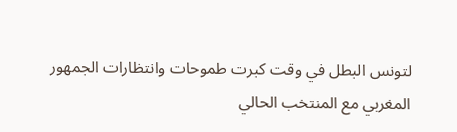لتونس البطل في وقت كبرت طموحات وانتظارات الجمهور المغربي مع المنتخب الحالي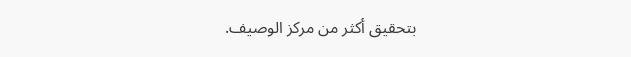بتحقيق أكثر من مركز الوصيف.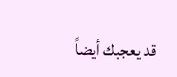قد يعجبك أيضاً